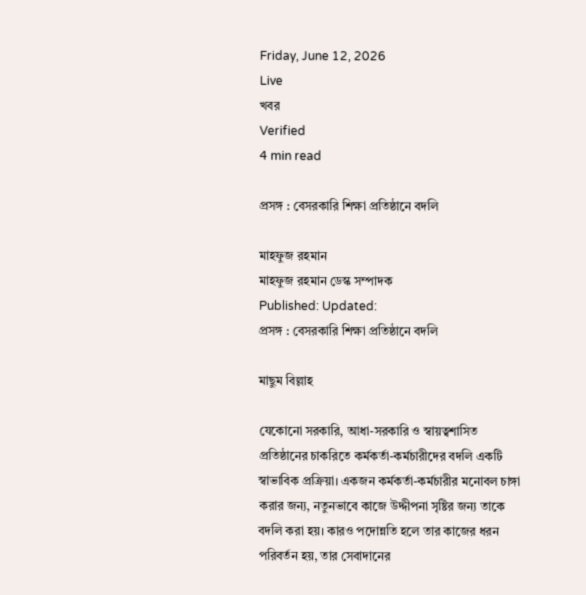Friday, June 12, 2026
Live
খবর
Verified
4 min read

প্রসঙ্গ : বেসরকারি শিক্ষা প্রতিষ্ঠানে বদলি

মাহফুজ রহমান
মাহফুজ রহমান ডেস্ক সম্পাদক
Published: Updated:
প্রসঙ্গ : বেসরকারি শিক্ষা প্রতিষ্ঠানে বদলি

মাছুম বিল্লাহ

যেকোনো সরকারি, আধা-সরকারি ও স্বায়ত্বশাসিত প্রতিষ্ঠানের চাকরিতে কর্মকর্তা-কর্মচারীদের বদলি একটি স্বাভাবিক প্রক্রিয়া। একজন কর্মকর্তা-কর্মচারীর মনোবল চাঙ্গা করার জন্য, নতুনভাবে কাজে উদ্দীপনা সৃষ্টির জন্য তাকে বদলি করা হয়। কারও পদোন্নতি হলে তার কাজের ধরন পরিবর্তন হয়, তার সেবাদানের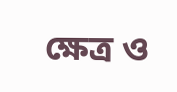ক্ষেত্র ও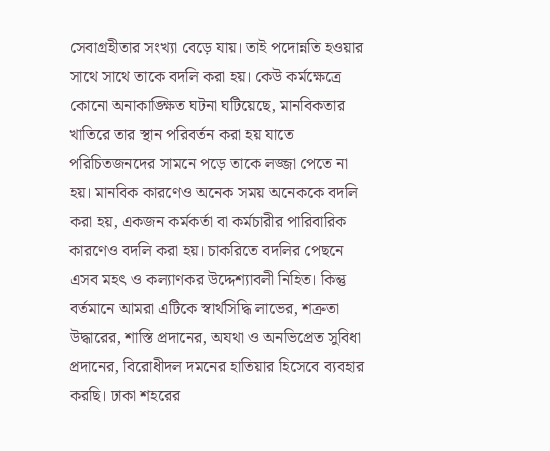সেবাগ্রহীতার সংখ্যা বেড়ে যায়। তাই পদোন্নতি হওয়ার সাথে সাথে তাকে বদলি করা হয়। কেউ কর্মক্ষেত্রে কোনো অনাকাঙ্ক্ষিত ঘটনা ঘটিয়েছে, মানবিকতার খাতিরে তার স্থান পরিবর্তন করা হয় যাতে পরিচিতজনদের সামনে পড়ে তাকে লজ্জা পেতে না হয়। মানবিক কারণেও অনেক সময় অনেককে বদলি করা হয়, একজন কর্মকর্তা বা কর্মচারীর পারিবারিক কারণেও বদলি করা হয়। চাকরিতে বদলির পেছনে এসব মহৎ ও কল্যাণকর উদ্দেশ্যাবলী নিহিত। কিন্তু বর্তমানে আমরা এটিকে স্বার্থসিদ্ধি লাভের, শত্রুতা উদ্ধারের, শাস্তি প্রদানের, অযথা ও অনভিপ্রেত সুবিধা প্রদানের, বিরোধীদল দমনের হাতিয়ার হিসেবে ব্যবহার করছি। ঢাকা শহরের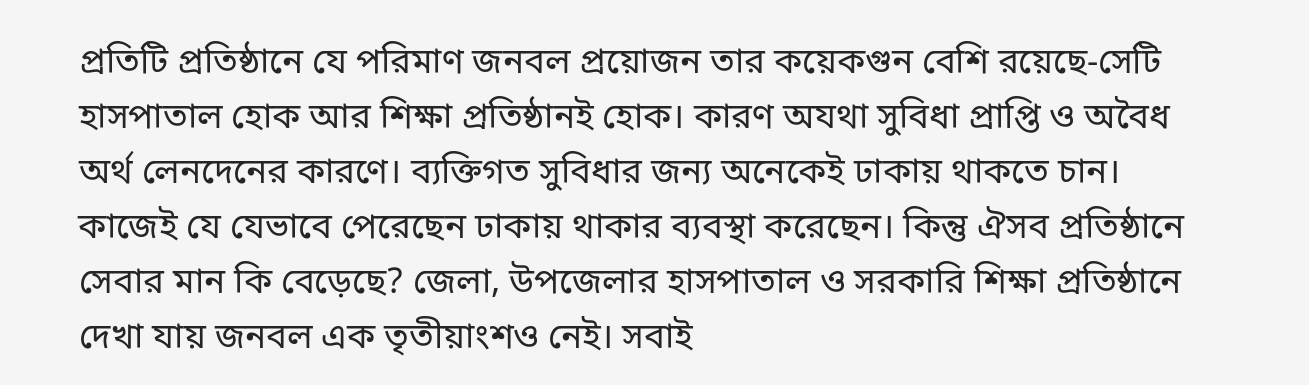প্রতিটি প্রতিষ্ঠানে যে পরিমাণ জনবল প্রয়োজন তার কয়েকগুন বেশি রয়েছে-সেটি হাসপাতাল হোক আর শিক্ষা প্রতিষ্ঠানই হোক। কারণ অযথা সুবিধা প্রাপ্তি ও অবৈধ অর্থ লেনদেনের কারণে। ব্যক্তিগত সুবিধার জন্য অনেকেই ঢাকায় থাকতে চান। কাজেই যে যেভাবে পেরেছেন ঢাকায় থাকার ব্যবস্থা করেছেন। কিন্তু ঐসব প্রতিষ্ঠানে সেবার মান কি বেড়েছে? জেলা, উপজেলার হাসপাতাল ও সরকারি শিক্ষা প্রতিষ্ঠানে দেখা যায় জনবল এক তৃতীয়াংশও নেই। সবাই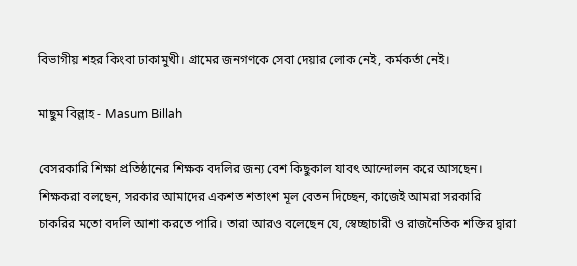বিভাগীয় শহর কিংবা ঢাকামুখী। গ্রামের জনগণকে সেবা দেয়ার লোক নেই, কর্মকর্তা নেই।

মাছুম বিল্লাহ - Masum Billah

বেসরকারি শিক্ষা প্রতিষ্ঠানের শিক্ষক বদলির জন্য বেশ কিছুকাল যাবৎ আন্দোলন করে আসছেন। শিক্ষকরা বলছেন, সরকার আমাদের একশত শতাংশ মূল বেতন দিচ্ছেন, কাজেই আমরা সরকারি চাকরির মতো বদলি আশা করতে পারি। তারা আরও বলেছেন যে, স্বেচ্ছাচারী ও রাজনৈতিক শক্তির দ্বারা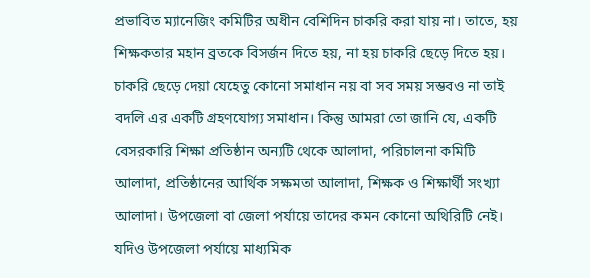প্রভাবিত ম্যানেজিং কমিটির অধীন বেশিদিন চাকরি করা যায় না। তাতে, হয় শিক্ষকতার মহান ব্রতকে বিসর্জন দিতে হয়, না হয় চাকরি ছেড়ে দিতে হয়। চাকরি ছেড়ে দেয়া যেহেতু কোনো সমাধান নয় বা সব সময় সম্ভবও না তাই বদলি এর একটি গ্রহণযোগ্য সমাধান। কিন্তু আমরা তো জানি যে, একটি বেসরকারি শিক্ষা প্রতিষ্ঠান অন্যটি থেকে আলাদা, পরিচালনা কমিটি আলাদা, প্রতিষ্ঠানের আর্থিক সক্ষমতা আলাদা, শিক্ষক ও শিক্ষার্থী সংখ্যা আলাদা। উপজেলা বা জেলা পর্যায়ে তাদের কমন কোনো অথিরিটি নেই। যদিও উপজেলা পর্যায়ে মাধ্যমিক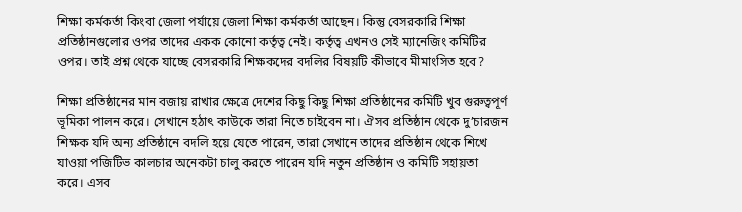শিক্ষা কর্মকর্তা কিংবা জেলা পর্যায়ে জেলা শিক্ষা কর্মকর্তা আছেন। কিন্তু বেসরকারি শিক্ষা প্রতিষ্ঠানগুলোর ওপর তাদের একক কোনো কর্তৃত্ব নেই। কর্তৃত্ব এখনও সেই ম্যানেজিং কমিটির ওপর। তাই প্রশ্ন থেকে যাচ্ছে বেসরকারি শিক্ষকদের বদলির বিষয়টি কীভাবে মীমাংসিত হবে?

শিক্ষা প্রতিষ্ঠানের মান বজায় রাখার ক্ষেত্রে দেশের কিছু কিছু শিক্ষা প্রতিষ্ঠানের কমিটি খুব গুরুত্বপূর্ণ ভূমিকা পালন করে। সেখানে হঠাৎ কাউকে তারা নিতে চাইবেন না। ঐসব প্রতিষ্ঠান থেকে দু’চারজন শিক্ষক যদি অন্য প্রতিষ্ঠানে বদলি হয়ে যেতে পারেন, তারা সেখানে তাদের প্রতিষ্ঠান থেকে শিখে যাওয়া পজিটিভ কালচার অনেকটা চালু করতে পারেন যদি নতুন প্রতিষ্ঠান ও কমিটি সহায়তা করে। এসব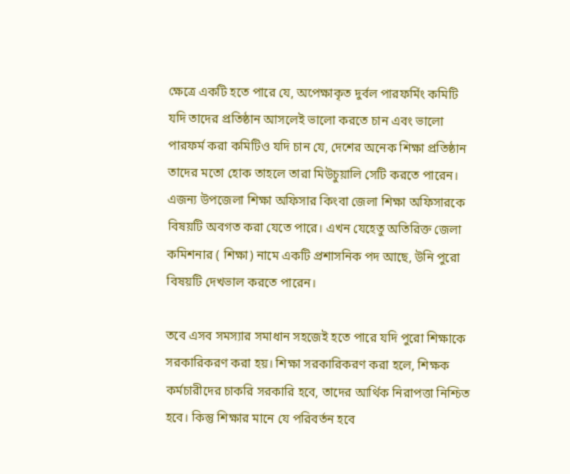ক্ষেত্রে একটি হতে পারে যে, অপেক্ষাকৃত দুর্বল পারফর্মিং কমিটি যদি তাদের প্রতিষ্ঠান আসলেই ভালো করতে চান এবং ভালো পারফর্ম করা কমিটিও যদি চান যে, দেশের অনেক শিক্ষা প্রতিষ্ঠান তাদের মতো হোক তাহলে তারা মিউচুয়ালি সেটি করতে পারেন। এজন্য উপজেলা শিক্ষা অফিসার কিংবা জেলা শিক্ষা অফিসারকে বিষয়টি অবগত করা যেতে পারে। এখন যেহেতু অতিরিক্ত জেলা কমিশনার ( শিক্ষা) নামে একটি প্রশাসনিক পদ আছে, উনি পুরো বিষয়টি দেখভাল করতে পারেন।

তবে এসব সমস্যার সমাধান সহজেই হতে পারে যদি পুরো শিক্ষাকে সরকারিকরণ করা হয়। শিক্ষা সরকারিকরণ করা হলে, শিক্ষক কর্মচারীদের চাকরি সরকারি হবে, তাদের আর্থিক নিরাপত্তা নিশ্চিত হবে। কিন্তু শিক্ষার মানে যে পরিবর্তন হবে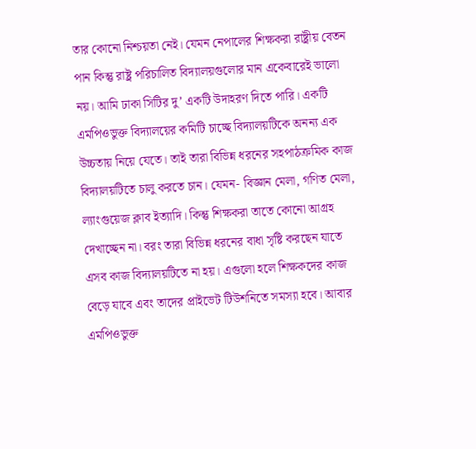তার কোনো নিশ্চয়তা নেই। যেমন নেপালের শিক্ষকরা রাষ্ট্রীয় বেতন পান কিন্তু রাষ্ট্র পরিচালিত বিদ্যালয়গুলোর মান একেবারেই ভালো নয়। আমি ঢাকা সিটির দু’ একটি উদাহরণ দিতে পারি। একটি এমপিওভুক্ত বিদ্যালয়ের কমিটি চাচ্ছে বিদ্যালয়টিকে অনন্য এক উচ্চতায় নিয়ে যেতে। তাই তারা বিভিন্ন ধরনের সহপাঠক্রমিক কাজ বিদ্যালয়টিতে চালু করতে চান। যেমন- বিজ্ঞান মেলা, গণিত মেলা, ল্যাংগুয়েজ ক্লাব ইত্যাদি। কিন্তু শিক্ষকরা তাতে কোনো আগ্রহ দেখাচ্ছেন না। বরং তারা বিভিন্ন ধরনের বাধা সৃষ্টি করছেন যাতে এসব কাজ বিদ্যালয়টিতে না হয়। এগুলো হলে শিক্ষকদের কাজ বেড়ে যাবে এবং তাদের প্রাইভেট টিউশনিতে সমস্যা হবে। আবার এমপিওভুক্ত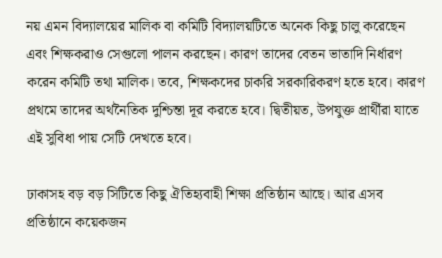নয় এমন বিদ্যালয়ের মালিক বা কমিটি বিদ্যালয়টিতে অনেক কিছু চালু করেছেন এবং শিক্ষকরাও সেগুলো পালন করছেন। কারণ তাদের বেতন ভাতাদি নির্ধারণ করেন কমিটি তথা মালিক। তবে, শিক্ষকদের চাকরি সরকারিকরণ হতে হবে। কারণ প্রথমে তাদের অর্থনৈতিক দুশ্চিন্তা দূর করতে হবে। দ্বিতীয়ত, উপযুক্ত প্রার্থীরা যাতে এই সুবিধা পায় সেটি দেখতে হবে।

ঢাকাসহ বড় বড় সিটিতে কিছু ঐতিহ্যবাহী শিক্ষা প্রতিষ্ঠান আছে। আর এসব প্রতিষ্ঠানে কয়েকজন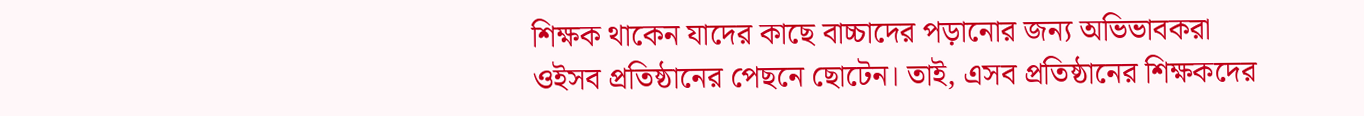শিক্ষক থাকেন যাদের কাছে বাচ্চাদের পড়ানোর জন্য অভিভাবকরা ওইসব প্রতিষ্ঠানের পেছনে ছোটেন। তাই, এসব প্রতিষ্ঠানের শিক্ষকদের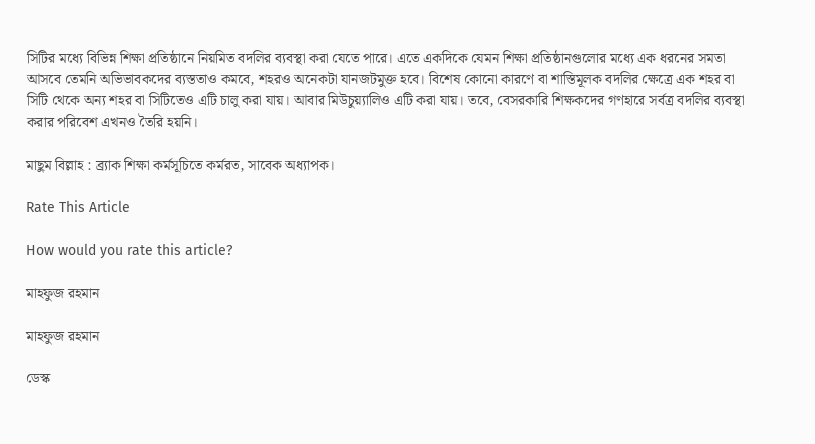সিটির মধ্যে বিভিন্ন শিক্ষা প্রতিষ্ঠানে নিয়মিত বদলির ব্যবস্থা করা যেতে পারে। এতে একদিকে যেমন শিক্ষা প্রতিষ্ঠানগুলোর মধ্যে এক ধরনের সমতা আসবে তেমনি অভিভাবকদের ব্যস্ততাও কমবে, শহরও অনেকটা যানজটমুক্ত হবে। বিশেষ কোনো কারণে বা শাস্তিমূলক বদলির ক্ষেত্রে এক শহর বা সিটি থেকে অন্য শহর বা সিটিতেও এটি চালু করা যায়। আবার মিউচুয়্যালিও এটি করা যায়। তবে, বেসরকারি শিক্ষকদের গণহারে সর্বত্র বদলির ব্যবস্থা করার পরিবেশ এখনও তৈরি হয়নি।

মাছুম বিল্লাহ : ব্র্যাক শিক্ষা কর্মসূচিতে কর্মরত, সাবেক অধ্যাপক।

Rate This Article

How would you rate this article?

মাহফুজ রহমান

মাহফুজ রহমান

ডেস্ক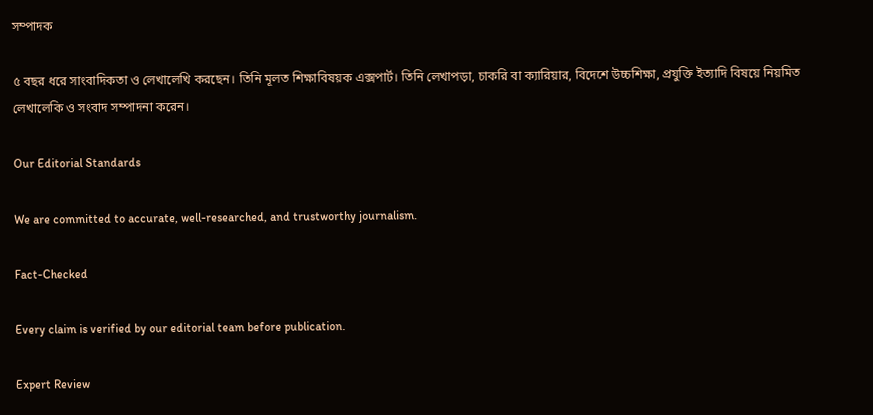সম্পাদক

৫ বছর ধরে সাংবাদিকতা ও লেখালেখি করছেন। তিনি মূলত শিক্ষাবিষয়ক এক্সপার্ট। তিনি লেখাপড়া, চাকরি বা ক্যারিয়ার, বিদেশে উচ্চশিক্ষা, প্রযুক্তি ইত্যাদি বিষয়ে নিয়মিত লেখালেকি ও সংবাদ সম্পাদনা করেন।

Our Editorial Standards

We are committed to accurate, well-researched, and trustworthy journalism.

Fact-Checked

Every claim is verified by our editorial team before publication.

Expert Review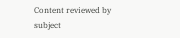Content reviewed by subject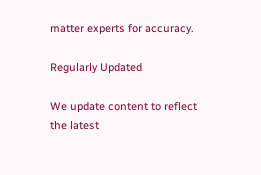matter experts for accuracy.

Regularly Updated

We update content to reflect the latest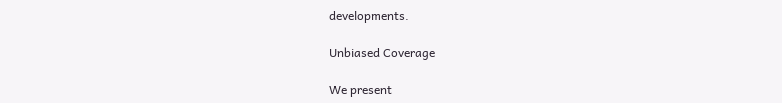developments.

Unbiased Coverage

We present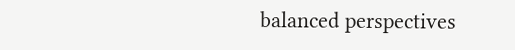balanced perspectives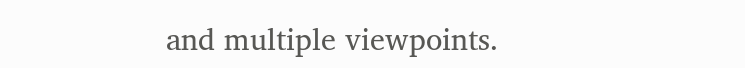and multiple viewpoints.